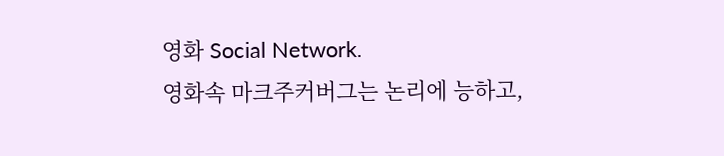영화 Social Network.
영화속 마크주커버그는 논리에 능하고,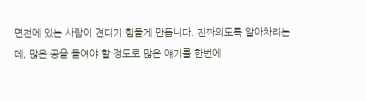면전에 있는 사람이 견디기 힘들게 만듭니다. 진짜의도록 알아차리는데, 많은 공을 들여야 할 정도로 많은 얘기를 한번에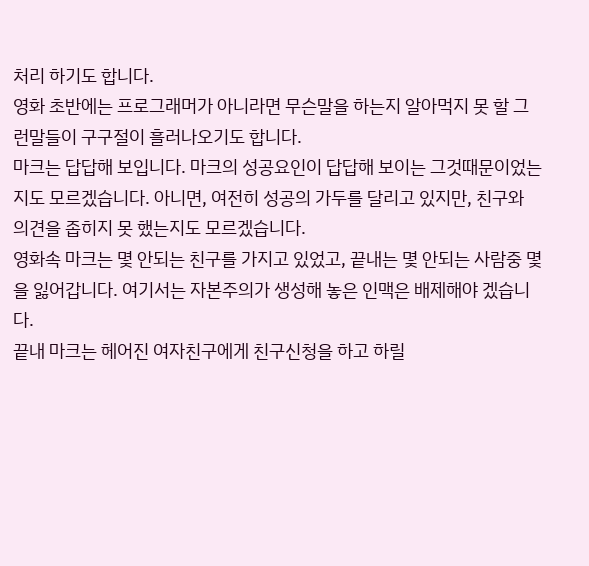처리 하기도 합니다.
영화 초반에는 프로그래머가 아니라면 무슨말을 하는지 알아먹지 못 할 그런말들이 구구절이 흘러나오기도 합니다.
마크는 답답해 보입니다. 마크의 성공요인이 답답해 보이는 그것때문이었는지도 모르겠습니다. 아니면, 여전히 성공의 가두를 달리고 있지만, 친구와 의견을 좁히지 못 했는지도 모르겠습니다.
영화속 마크는 몇 안되는 친구를 가지고 있었고, 끝내는 몇 안되는 사람중 몇을 잃어갑니다. 여기서는 자본주의가 생성해 놓은 인맥은 배제해야 겠습니다.
끝내 마크는 헤어진 여자친구에게 친구신청을 하고 하릴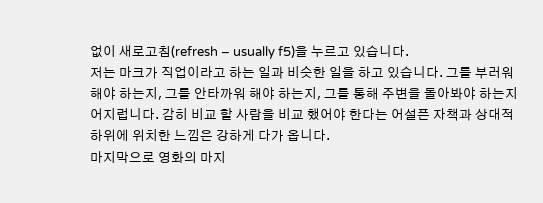없이 새로고침(refresh – usually f5)을 누르고 있습니다.
저는 마크가 직업이라고 하는 일과 비슷한 일을 하고 있습니다. 그를 부러워해야 하는지, 그를 안타까워 해야 하는지, 그를 통해 주변을 돌아봐야 하는지 어지럽니다. 감히 비교 할 사람을 비교 했어야 한다는 어설픈 자책과 상대적 하위에 위치한 느낌은 강하게 다가 옵니다.
마지막으로 영화의 마지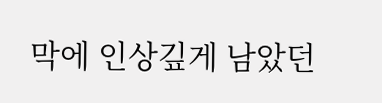막에 인상깊게 남았던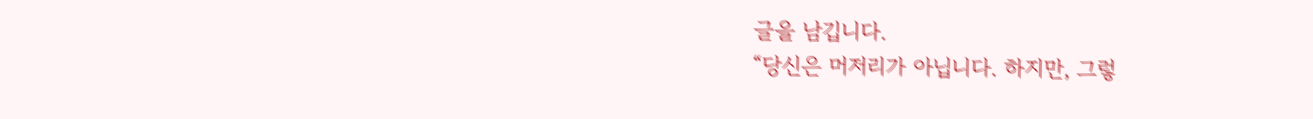글을 남깁니다.
“당신은 머저리가 아닙니다. 하지만, 그렇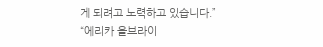게 되려고 노력하고 있습니다.”
“에리카 올브라이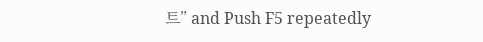트” and Push F5 repeatedly